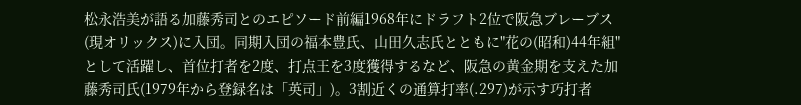松永浩美が語る加藤秀司とのエピソード前編1968年にドラフト2位で阪急ブレーブス(現オリックス)に入団。同期入団の福本豊氏、山田久志氏とともに"花の(昭和)44年組"として活躍し、首位打者を2度、打点王を3度獲得するなど、阪急の黄金期を支えた加藤秀司氏(1979年から登録名は「英司」)。3割近くの通算打率(.297)が示す巧打者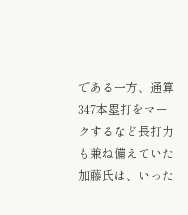である一方、通算347本塁打をマークするなど長打力も兼ね備えていた加藤氏は、いった